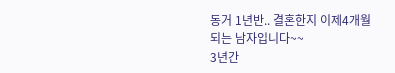동거 1년반.. 결혼한지 이제4개월 되는 남자입니다~~
3년간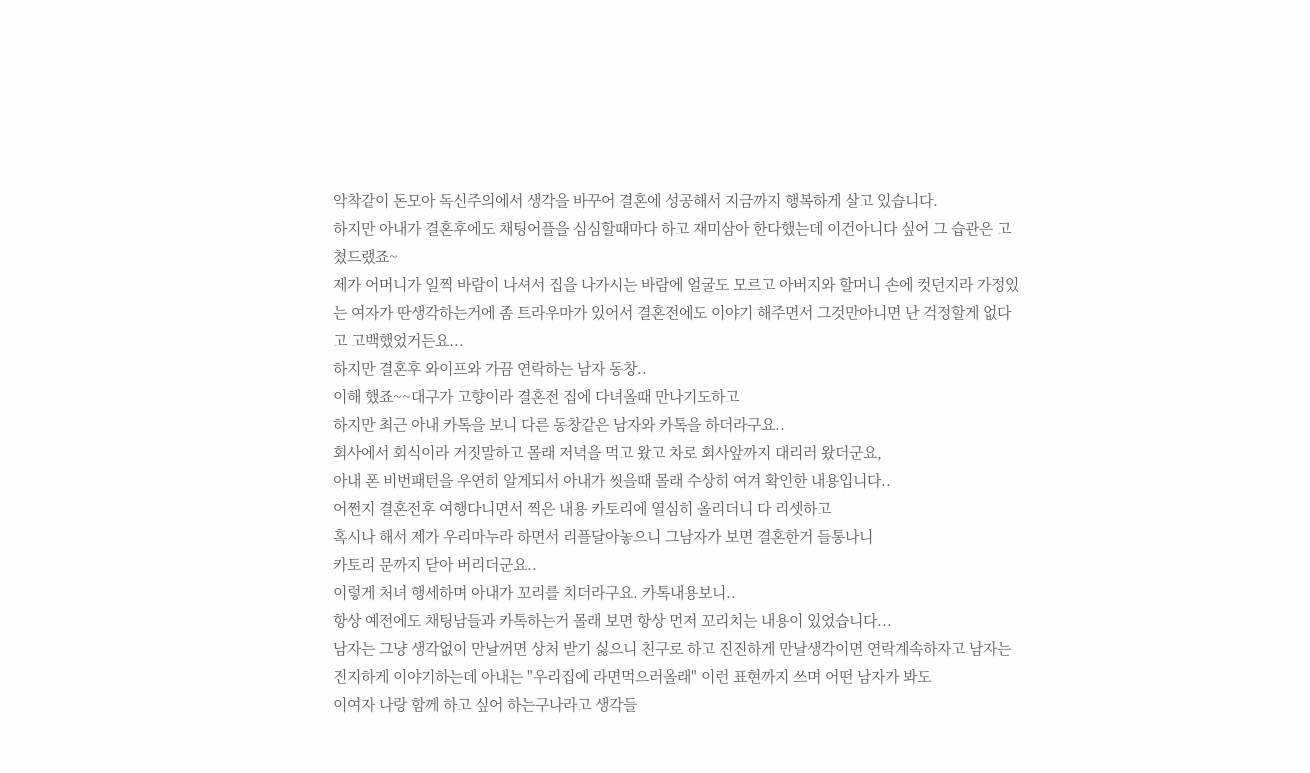악착같이 돈모아 독신주의에서 생각을 바꾸어 결혼에 성공해서 지금까지 행복하게 살고 있습니다.
하지만 아내가 결혼후에도 채팅어플을 심심할때마다 하고 재미삼아 한다했는데 이건아니다 싶어 그 습관은 고쳤드랬죠~
제가 어머니가 일찍 바람이 나셔서 집을 나가시는 바람에 얼굴도 모르고 아버지와 할머니 손에 컷던지라 가정있는 여자가 딴생각하는거에 좀 트라우마가 있어서 결혼전에도 이야기 해주면서 그것만아니면 난 걱정할게 없다고 고백했었거든요...
하지만 결혼후 와이프와 가끔 연락하는 남자 동창..
이해 했죠~~대구가 고향이라 결혼전 집에 다녀올때 만나기도하고
하지만 최근 아내 카톡을 보니 다른 동창같은 남자와 카톡을 하더라구요..
회사에서 회식이라 거짓말하고 몰래 저녁을 먹고 왔고 차로 회사앞까지 대리러 왔더군요,
아내 폰 비번패턴을 우연히 알게되서 아내가 씻을때 몰래 수상히 여겨 확인한 내용입니다..
어쩐지 결혼전후 여행다니면서 찍은 내용 카토리에 열심히 올리더니 다 리셋하고
혹시나 해서 제가 우리마누라 하면서 리플달아놓으니 그남자가 보면 결혼한거 들통나니
카토리 문까지 닫아 버리더군요..
이렇게 처녀 행세하며 아내가 꼬리를 치더라구요. 카톡내용보니..
항상 예전에도 채팅남들과 카톡하는거 몰래 보면 항상 먼저 꼬리치는 내용이 있었습니다...
남자는 그냥 생각없이 만날꺼면 상처 받기 싫으니 친구로 하고 진진하게 만날생각이면 연락계속하자고 남자는 진지하게 이야기하는데 아내는 "우리집에 라면먹으러올래" 이런 표현까지 쓰며 어떤 남자가 봐도
이여자 나랑 함께 하고 싶어 하는구나라고 생각들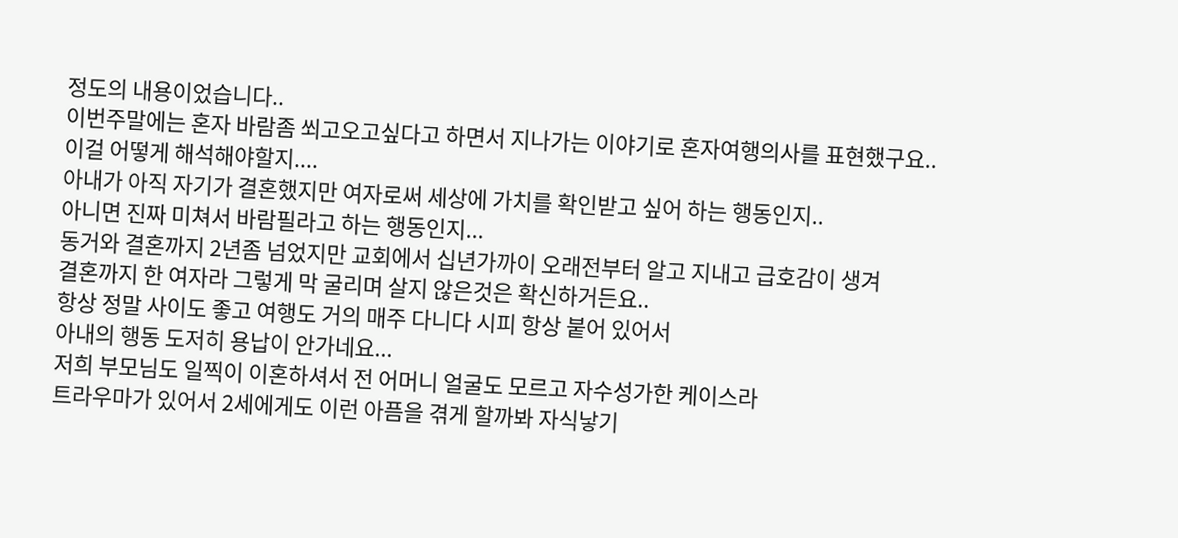정도의 내용이었습니다..
이번주말에는 혼자 바람좀 쐬고오고싶다고 하면서 지나가는 이야기로 혼자여행의사를 표현했구요..
이걸 어떻게 해석해야할지....
아내가 아직 자기가 결혼했지만 여자로써 세상에 가치를 확인받고 싶어 하는 행동인지..
아니면 진짜 미쳐서 바람필라고 하는 행동인지...
동거와 결혼까지 2년좀 넘었지만 교회에서 십년가까이 오래전부터 알고 지내고 급호감이 생겨
결혼까지 한 여자라 그렇게 막 굴리며 살지 않은것은 확신하거든요..
항상 정말 사이도 좋고 여행도 거의 매주 다니다 시피 항상 붙어 있어서
아내의 행동 도저히 용납이 안가네요...
저희 부모님도 일찍이 이혼하셔서 전 어머니 얼굴도 모르고 자수성가한 케이스라
트라우마가 있어서 2세에게도 이런 아픔을 겪게 할까봐 자식낳기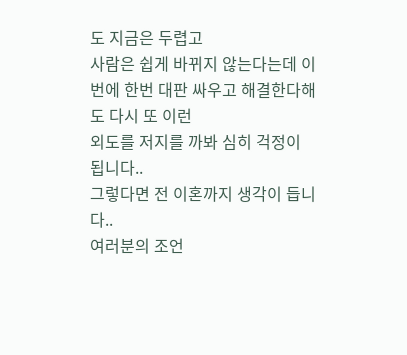도 지금은 두렵고
사람은 쉽게 바뀌지 않는다는데 이번에 한번 대판 싸우고 해결한다해도 다시 또 이런
외도를 저지를 까봐 심히 걱정이 됩니다..
그렇다면 전 이혼까지 생각이 듭니다..
여러분의 조언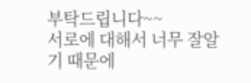부탁드립니다~~
서로에 대해서 너무 잘알기 때문에